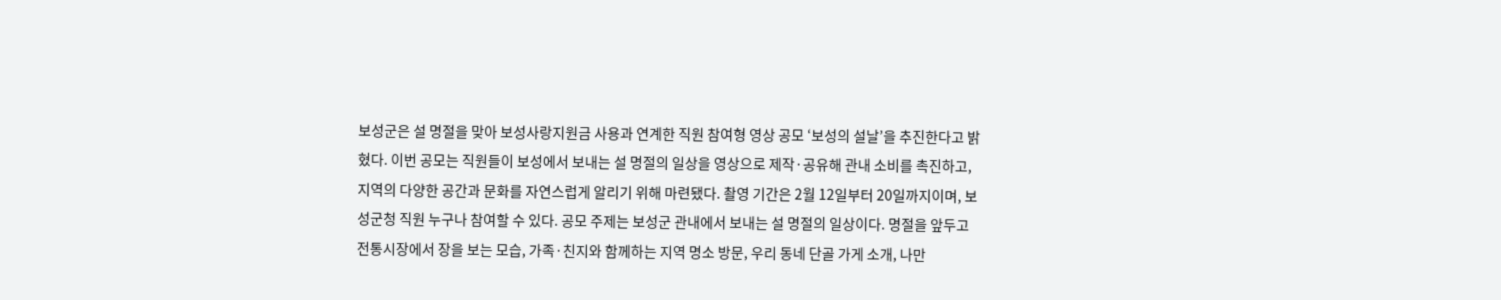보성군은 설 명절을 맞아 보성사랑지원금 사용과 연계한 직원 참여형 영상 공모 ‘보성의 설날’을 추진한다고 밝혔다. 이번 공모는 직원들이 보성에서 보내는 설 명절의 일상을 영상으로 제작·공유해 관내 소비를 촉진하고, 지역의 다양한 공간과 문화를 자연스럽게 알리기 위해 마련됐다. 촬영 기간은 2월 12일부터 20일까지이며, 보성군청 직원 누구나 참여할 수 있다. 공모 주제는 보성군 관내에서 보내는 설 명절의 일상이다. 명절을 앞두고 전통시장에서 장을 보는 모습, 가족·친지와 함께하는 지역 명소 방문, 우리 동네 단골 가게 소개, 나만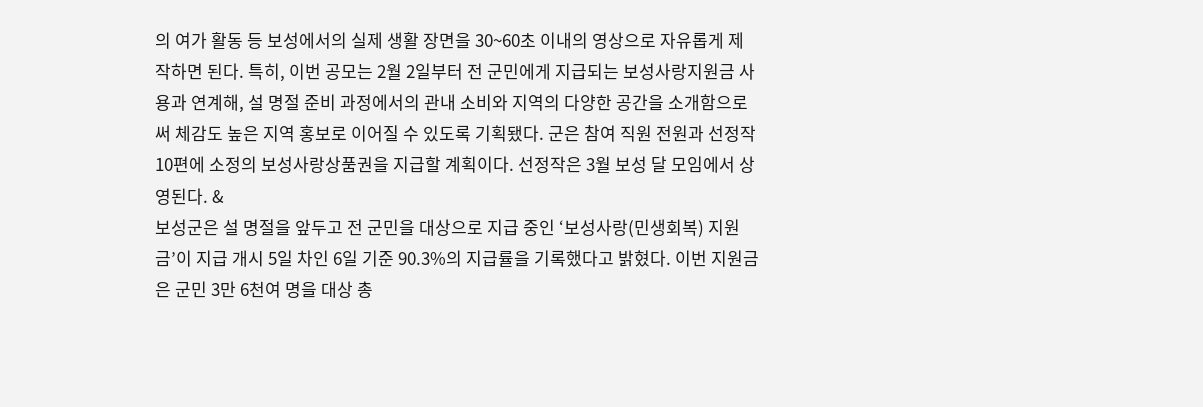의 여가 활동 등 보성에서의 실제 생활 장면을 30~60초 이내의 영상으로 자유롭게 제작하면 된다. 특히, 이번 공모는 2월 2일부터 전 군민에게 지급되는 보성사랑지원금 사용과 연계해, 설 명절 준비 과정에서의 관내 소비와 지역의 다양한 공간을 소개함으로써 체감도 높은 지역 홍보로 이어질 수 있도록 기획됐다. 군은 참여 직원 전원과 선정작 10편에 소정의 보성사랑상품권을 지급할 계획이다. 선정작은 3월 보성 달 모임에서 상영된다. &
보성군은 설 명절을 앞두고 전 군민을 대상으로 지급 중인 ‘보성사랑(민생회복) 지원금’이 지급 개시 5일 차인 6일 기준 90.3%의 지급률을 기록했다고 밝혔다. 이번 지원금은 군민 3만 6천여 명을 대상 총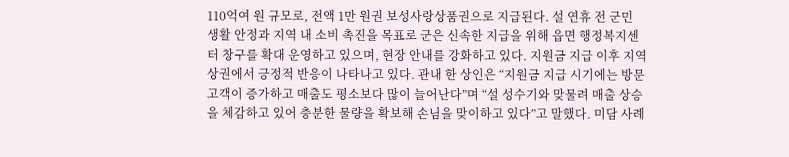110억여 원 규모로, 전액 1만 원권 보성사랑상품권으로 지급된다. 설 연휴 전 군민 생활 안정과 지역 내 소비 촉진을 목표로 군은 신속한 지급을 위해 읍면 행정복지센터 창구를 확대 운영하고 있으며, 현장 안내를 강화하고 있다. 지원금 지급 이후 지역 상권에서 긍정적 반응이 나타나고 있다. 관내 한 상인은 “지원금 지급 시기에는 방문 고객이 증가하고 매출도 평소보다 많이 늘어난다”며 “설 성수기와 맞물려 매출 상승을 체감하고 있어 충분한 물량을 확보해 손님을 맞이하고 있다”고 말했다. 미담 사례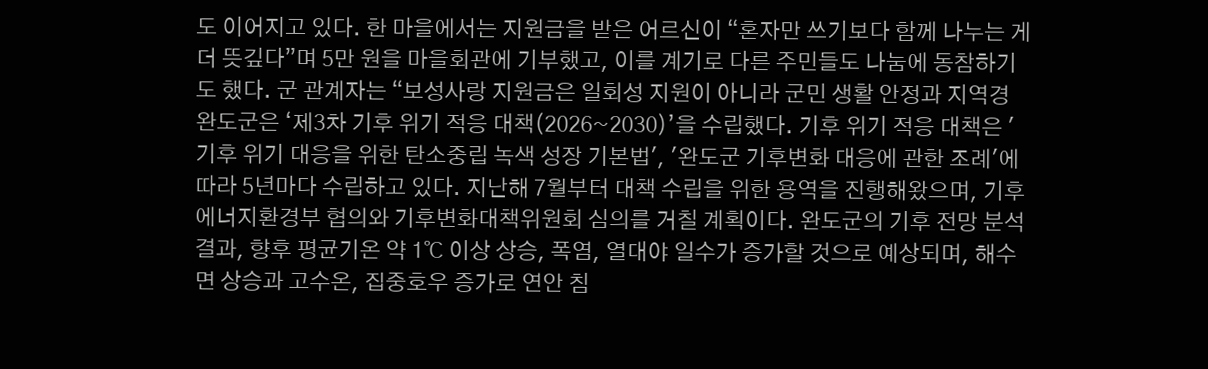도 이어지고 있다. 한 마을에서는 지원금을 받은 어르신이 “혼자만 쓰기보다 함께 나누는 게 더 뜻깊다”며 5만 원을 마을회관에 기부했고, 이를 계기로 다른 주민들도 나눔에 동참하기도 했다. 군 관계자는 “보성사랑 지원금은 일회성 지원이 아니라 군민 생활 안정과 지역경
완도군은 ‘제3차 기후 위기 적응 대책(2026~2030)’을 수립했다. 기후 위기 적응 대책은 '기후 위기 대응을 위한 탄소중립 녹색 성장 기본법', '완도군 기후변화 대응에 관한 조례'에 따라 5년마다 수립하고 있다. 지난해 7월부터 대책 수립을 위한 용역을 진행해왔으며, 기후에너지환경부 협의와 기후변화대책위원회 심의를 거칠 계획이다. 완도군의 기후 전망 분석 결과, 향후 평균기온 약 1℃ 이상 상승, 폭염, 열대야 일수가 증가할 것으로 예상되며, 해수면 상승과 고수온, 집중호우 증가로 연안 침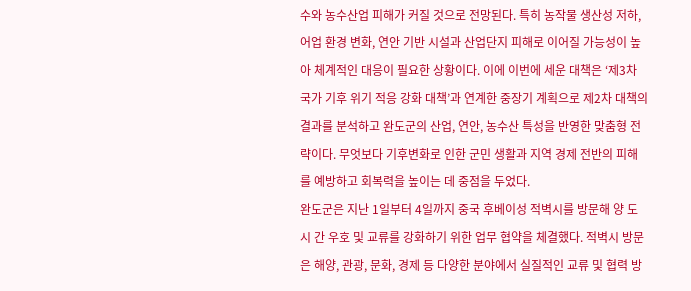수와 농수산업 피해가 커질 것으로 전망된다. 특히 농작물 생산성 저하, 어업 환경 변화, 연안 기반 시설과 산업단지 피해로 이어질 가능성이 높아 체계적인 대응이 필요한 상황이다. 이에 이번에 세운 대책은 ‘제3차 국가 기후 위기 적응 강화 대책’과 연계한 중장기 계획으로 제2차 대책의 결과를 분석하고 완도군의 산업, 연안, 농수산 특성을 반영한 맞춤형 전략이다. 무엇보다 기후변화로 인한 군민 생활과 지역 경제 전반의 피해를 예방하고 회복력을 높이는 데 중점을 두었다.
완도군은 지난 1일부터 4일까지 중국 후베이성 적벽시를 방문해 양 도시 간 우호 및 교류를 강화하기 위한 업무 협약을 체결했다. 적벽시 방문은 해양, 관광, 문화, 경제 등 다양한 분야에서 실질적인 교류 및 협력 방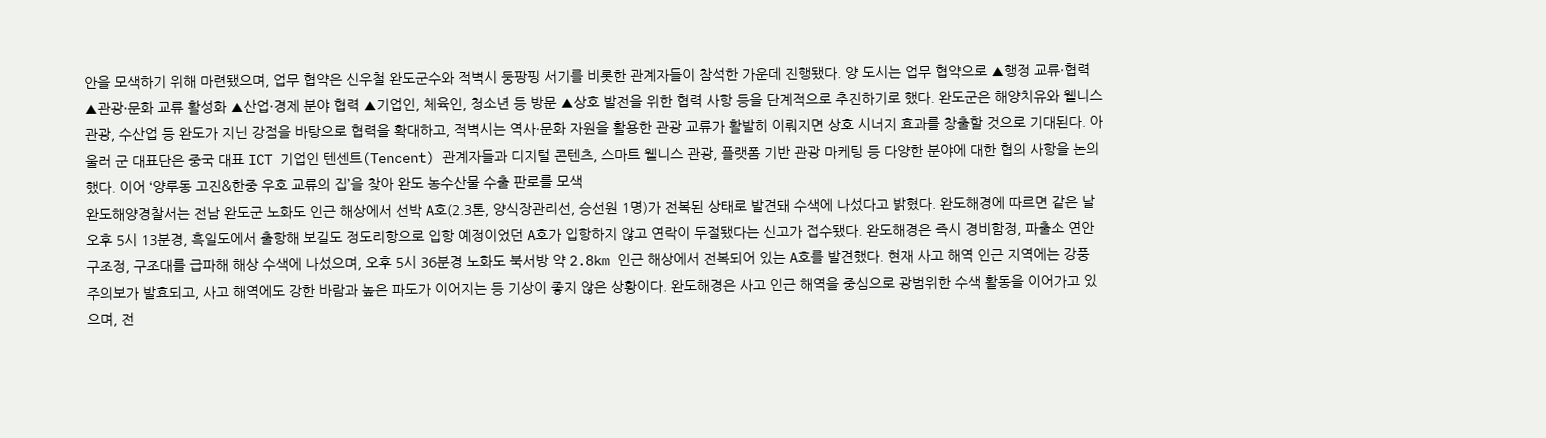안을 모색하기 위해 마련됐으며, 업무 협약은 신우철 완도군수와 적벽시 둥팡핑 서기를 비롯한 관계자들이 참석한 가운데 진행됐다. 양 도시는 업무 협약으로 ▲행정 교류·협력 ▲관광·문화 교류 활성화 ▲산업·경제 분야 협력 ▲기업인, 체육인, 청소년 등 방문 ▲상호 발전을 위한 협력 사항 등을 단계적으로 추진하기로 했다. 완도군은 해양치유와 웰니스 관광, 수산업 등 완도가 지닌 강점을 바탕으로 협력을 확대하고, 적벽시는 역사·문화 자원을 활용한 관광 교류가 활발히 이뤄지면 상호 시너지 효과를 창출할 것으로 기대된다. 아울러 군 대표단은 중국 대표 ICT 기업인 텐센트(Tencent) 관계자들과 디지털 콘텐츠, 스마트 웰니스 관광, 플랫폼 기반 관광 마케팅 등 다양한 분야에 대한 협의 사항을 논의했다. 이어 ‘양루동 고진&한중 우호 교류의 집’을 찾아 완도 농수산물 수출 판로를 모색
완도해양경찰서는 전남 완도군 노화도 인근 해상에서 선박 A호(2.3톤, 양식장관리선, 승선원 1명)가 전복된 상태로 발견돼 수색에 나섰다고 밝혔다. 완도해경에 따르면 같은 날 오후 5시 13분경, 흑일도에서 출항해 보길도 정도리항으로 입항 예정이었던 A호가 입항하지 않고 연락이 두절됐다는 신고가 접수됐다. 완도해경은 즉시 경비함정, 파출소 연안구조정, 구조대를 급파해 해상 수색에 나섰으며, 오후 5시 36분경 노화도 북서방 약 2.8km 인근 해상에서 전복되어 있는 A호를 발견했다. 현재 사고 해역 인근 지역에는 강풍 주의보가 발효되고, 사고 해역에도 강한 바람과 높은 파도가 이어지는 등 기상이 좋지 않은 상황이다. 완도해경은 사고 인근 해역을 중심으로 광범위한 수색 활동을 이어가고 있으며, 전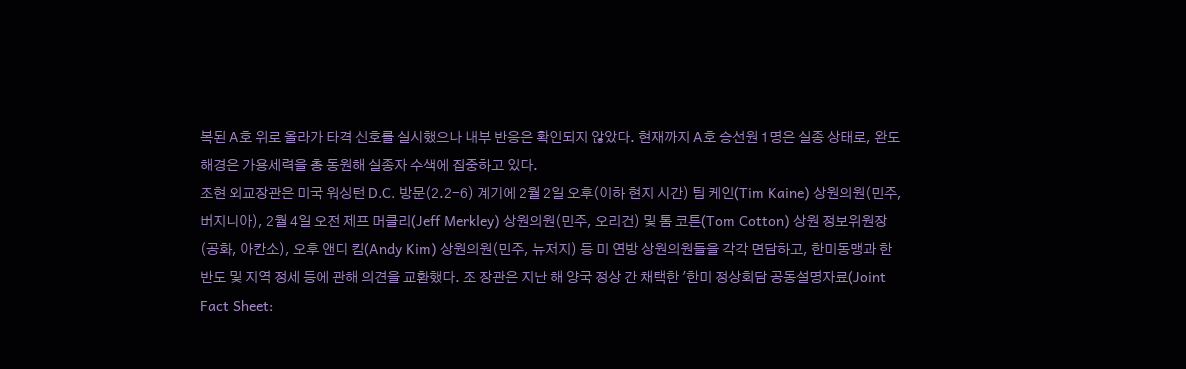복된 A호 위로 올라가 타격 신호를 실시했으나 내부 반응은 확인되지 않았다. 현재까지 A호 승선원 1명은 실종 상태로, 완도해경은 가용세력을 총 동원해 실종자 수색에 집중하고 있다.
조현 외교장관은 미국 워싱턴 D.C. 방문(2.2-6) 계기에 2월 2일 오후(이하 현지 시간) 팀 케인(Tim Kaine) 상원의원(민주, 버지니아), 2월 4일 오전 제프 머클리(Jeff Merkley) 상원의원(민주, 오리건) 및 톰 코튼(Tom Cotton) 상원 정보위원장(공화, 아칸소), 오후 앤디 킴(Andy Kim) 상원의원(민주, 뉴저지) 등 미 연방 상원의원들을 각각 면담하고, 한미동맹과 한반도 및 지역 정세 등에 관해 의견을 교환했다. 조 장관은 지난 해 양국 정상 간 채택한 '한미 정상회담 공동설명자료(Joint Fact Sheet: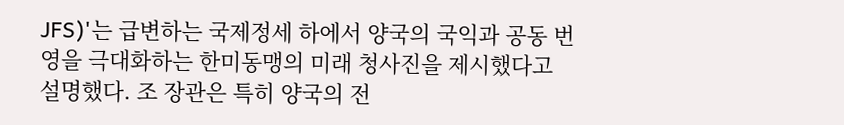JFS)'는 급변하는 국제정세 하에서 양국의 국익과 공동 번영을 극대화하는 한미동맹의 미래 청사진을 제시했다고 설명했다. 조 장관은 특히 양국의 전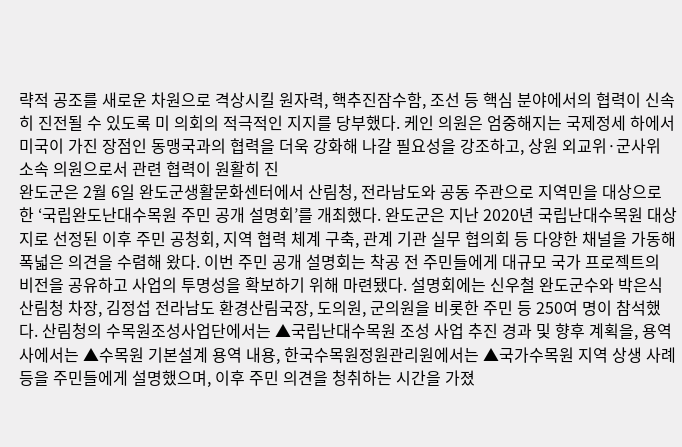략적 공조를 새로운 차원으로 격상시킬 원자력, 핵추진잠수함, 조선 등 핵심 분야에서의 협력이 신속히 진전될 수 있도록 미 의회의 적극적인 지지를 당부했다. 케인 의원은 엄중해지는 국제정세 하에서 미국이 가진 장점인 동맹국과의 협력을 더욱 강화해 나갈 필요성을 강조하고, 상원 외교위·군사위 소속 의원으로서 관련 협력이 원활히 진
완도군은 2월 6일 완도군생활문화센터에서 산림청, 전라남도와 공동 주관으로 지역민을 대상으로 한 ‘국립완도난대수목원 주민 공개 설명회’를 개최했다. 완도군은 지난 2020년 국립난대수목원 대상지로 선정된 이후 주민 공청회, 지역 협력 체계 구축, 관계 기관 실무 협의회 등 다양한 채널을 가동해 폭넓은 의견을 수렴해 왔다. 이번 주민 공개 설명회는 착공 전 주민들에게 대규모 국가 프로젝트의 비전을 공유하고 사업의 투명성을 확보하기 위해 마련됐다. 설명회에는 신우철 완도군수와 박은식 산림청 차장, 김정섭 전라남도 환경산림국장, 도의원, 군의원을 비롯한 주민 등 250여 명이 참석했다. 산림청의 수목원조성사업단에서는 ▲국립난대수목원 조성 사업 추진 경과 및 향후 계획을, 용역사에서는 ▲수목원 기본설계 용역 내용, 한국수목원정원관리원에서는 ▲국가수목원 지역 상생 사례 등을 주민들에게 설명했으며, 이후 주민 의견을 청취하는 시간을 가졌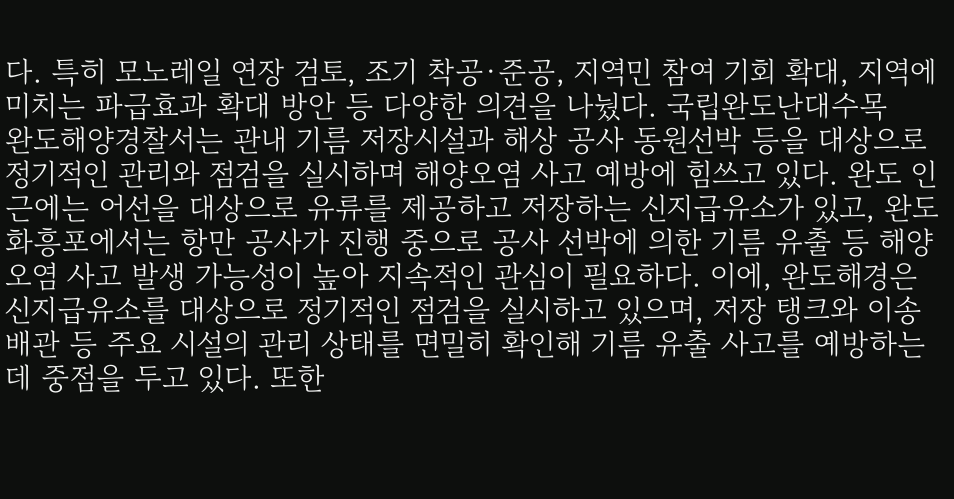다. 특히 모노레일 연장 검토, 조기 착공·준공, 지역민 참여 기회 확대, 지역에 미치는 파급효과 확대 방안 등 다양한 의견을 나눴다. 국립완도난대수목
완도해양경찰서는 관내 기름 저장시설과 해상 공사 동원선박 등을 대상으로 정기적인 관리와 점검을 실시하며 해양오염 사고 예방에 힘쓰고 있다. 완도 인근에는 어선을 대상으로 유류를 제공하고 저장하는 신지급유소가 있고, 완도 화흥포에서는 항만 공사가 진행 중으로 공사 선박에 의한 기름 유출 등 해양오염 사고 발생 가능성이 높아 지속적인 관심이 필요하다. 이에, 완도해경은 신지급유소를 대상으로 정기적인 점검을 실시하고 있으며, 저장 탱크와 이송 배관 등 주요 시설의 관리 상태를 면밀히 확인해 기름 유출 사고를 예방하는 데 중점을 두고 있다. 또한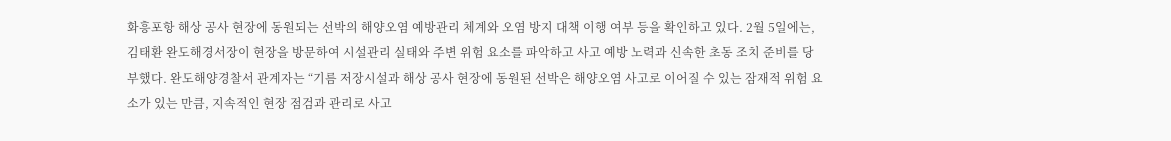화흥포항 해상 공사 현장에 동원되는 선박의 해양오염 예방관리 체계와 오염 방지 대책 이행 여부 등을 확인하고 있다. 2월 5일에는, 김태환 완도해경서장이 현장을 방문하여 시설관리 실태와 주변 위험 요소를 파악하고 사고 예방 노력과 신속한 초동 조치 준비를 당부했다. 완도해양경찰서 관계자는 “기름 저장시설과 해상 공사 현장에 동원된 선박은 해양오염 사고로 이어질 수 있는 잠재적 위험 요소가 있는 만큼, 지속적인 현장 점검과 관리로 사고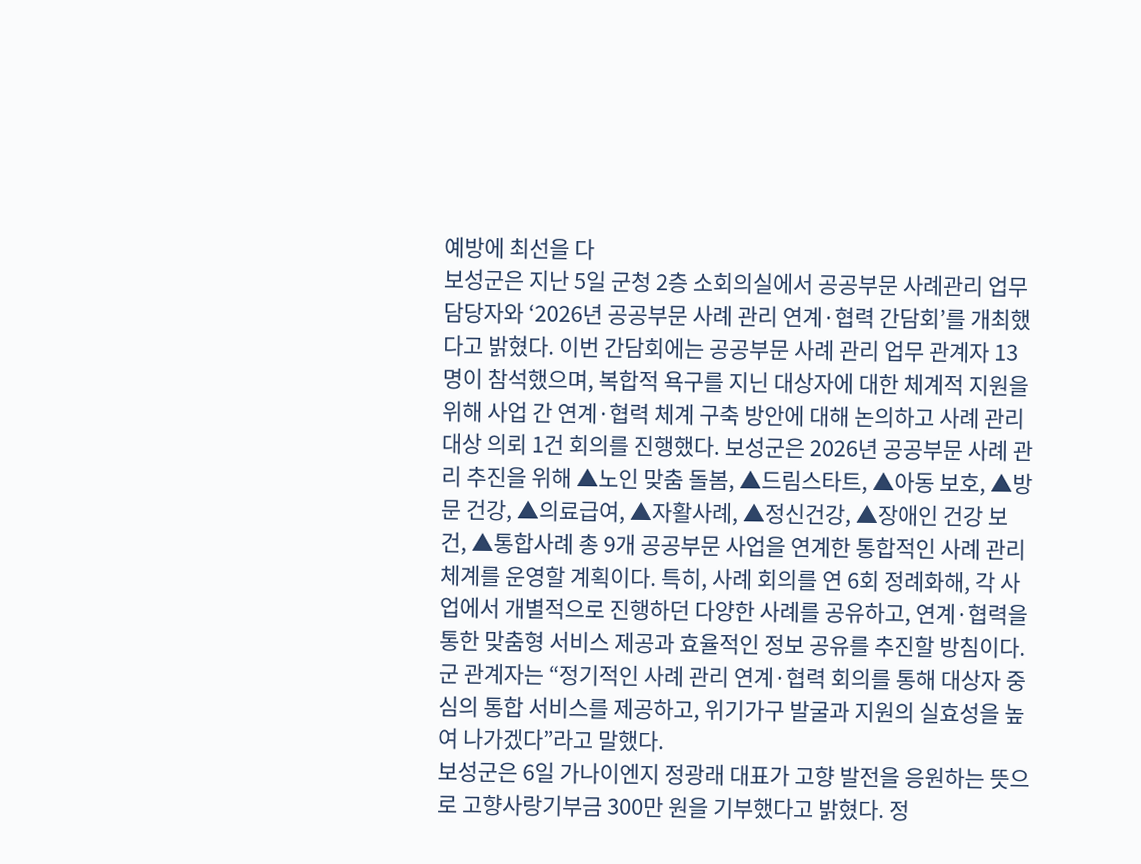예방에 최선을 다
보성군은 지난 5일 군청 2층 소회의실에서 공공부문 사례관리 업무 담당자와 ‘2026년 공공부문 사례 관리 연계·협력 간담회’를 개최했다고 밝혔다. 이번 간담회에는 공공부문 사례 관리 업무 관계자 13명이 참석했으며, 복합적 욕구를 지닌 대상자에 대한 체계적 지원을 위해 사업 간 연계·협력 체계 구축 방안에 대해 논의하고 사례 관리 대상 의뢰 1건 회의를 진행했다. 보성군은 2026년 공공부문 사례 관리 추진을 위해 ▲노인 맞춤 돌봄, ▲드림스타트, ▲아동 보호, ▲방문 건강, ▲의료급여, ▲자활사례, ▲정신건강, ▲장애인 건강 보건, ▲통합사례 총 9개 공공부문 사업을 연계한 통합적인 사례 관리 체계를 운영할 계획이다. 특히, 사례 회의를 연 6회 정례화해, 각 사업에서 개별적으로 진행하던 다양한 사례를 공유하고, 연계·협력을 통한 맞춤형 서비스 제공과 효율적인 정보 공유를 추진할 방침이다. 군 관계자는 “정기적인 사례 관리 연계·협력 회의를 통해 대상자 중심의 통합 서비스를 제공하고, 위기가구 발굴과 지원의 실효성을 높여 나가겠다”라고 말했다.
보성군은 6일 가나이엔지 정광래 대표가 고향 발전을 응원하는 뜻으로 고향사랑기부금 300만 원을 기부했다고 밝혔다. 정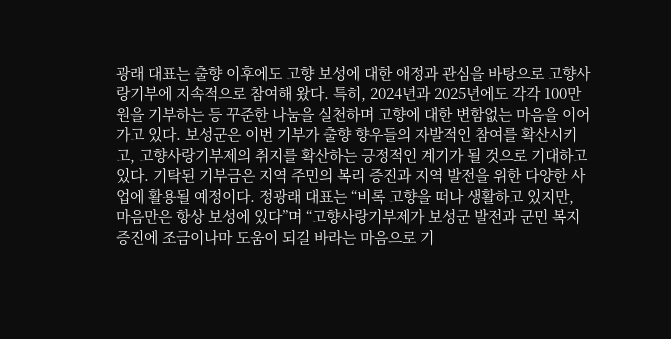광래 대표는 출향 이후에도 고향 보성에 대한 애정과 관심을 바탕으로 고향사랑기부에 지속적으로 참여해 왔다. 특히, 2024년과 2025년에도 각각 100만 원을 기부하는 등 꾸준한 나눔을 실천하며 고향에 대한 변함없는 마음을 이어가고 있다. 보성군은 이번 기부가 출향 향우들의 자발적인 참여를 확산시키고, 고향사랑기부제의 취지를 확산하는 긍정적인 계기가 될 것으로 기대하고 있다. 기탁된 기부금은 지역 주민의 복리 증진과 지역 발전을 위한 다양한 사업에 활용될 예정이다. 정광래 대표는 “비록 고향을 떠나 생활하고 있지만, 마음만은 항상 보성에 있다”며 “고향사랑기부제가 보성군 발전과 군민 복지 증진에 조금이나마 도움이 되길 바라는 마음으로 기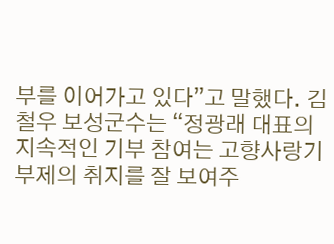부를 이어가고 있다”고 말했다. 김철우 보성군수는 “정광래 대표의 지속적인 기부 참여는 고향사랑기부제의 취지를 잘 보여주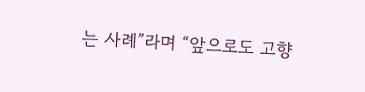는 사례”라며 “앞으로도 고향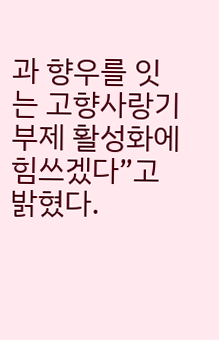과 향우를 잇는 고향사랑기부제 활성화에 힘쓰겠다”고 밝혔다.